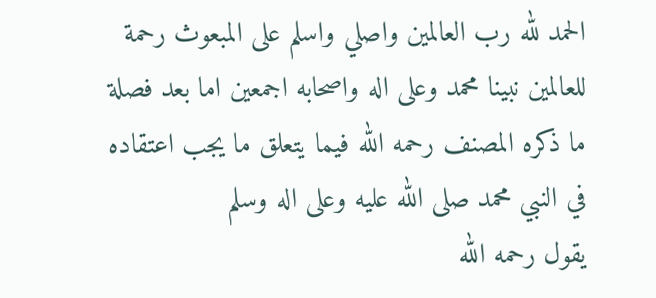الحمد لله رب العالمين واصلي واسلم على المبعوث رحمة للعالمين نبينا محمد وعلى اله واصحابه اجمعين اما بعد فصلة ما ذكره المصنف رحمه الله فيما يتعلق ما يجب اعتقاده في النبي محمد صلى الله عليه وعلى اله وسلم
يقول رحمه الله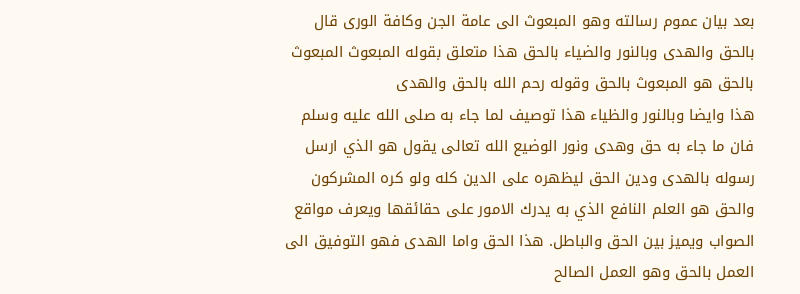بعد بيان عموم رسالته وهو المبعوث الى عامة الجن وكافة الورى قال بالحق والهدى وبالنور والضياء بالحق هذا متعلق بقوله المبعوث المبعوث بالحق هو المبعوث بالحق وقوله رحم الله بالحق والهدى
هذا وايضا وبالنور والظياء هذا توصيف لما جاء به صلى الله عليه وسلم فان ما جاء به حق وهدى ونور الوضيع الله تعالى يقول هو الذي ارسل رسوله بالهدى ودين الحق ليظهره على الدين كله ولو كره المشركون
والحق هو العلم النافع الذي به يدرك الامور على حقائقها ويعرف مواقع الصواب ويميز بين الحق والباطل. هذا الحق واما الهدى فهو التوفيق الى العمل بالحق وهو العمل الصالح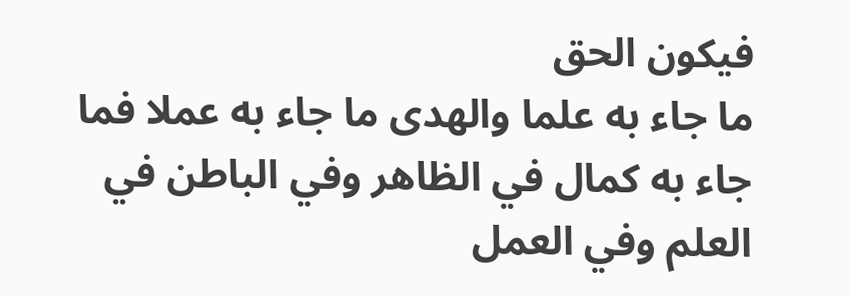فيكون الحق
ما جاء به علما والهدى ما جاء به عملا فما جاء به كمال في الظاهر وفي الباطن في العلم وفي العمل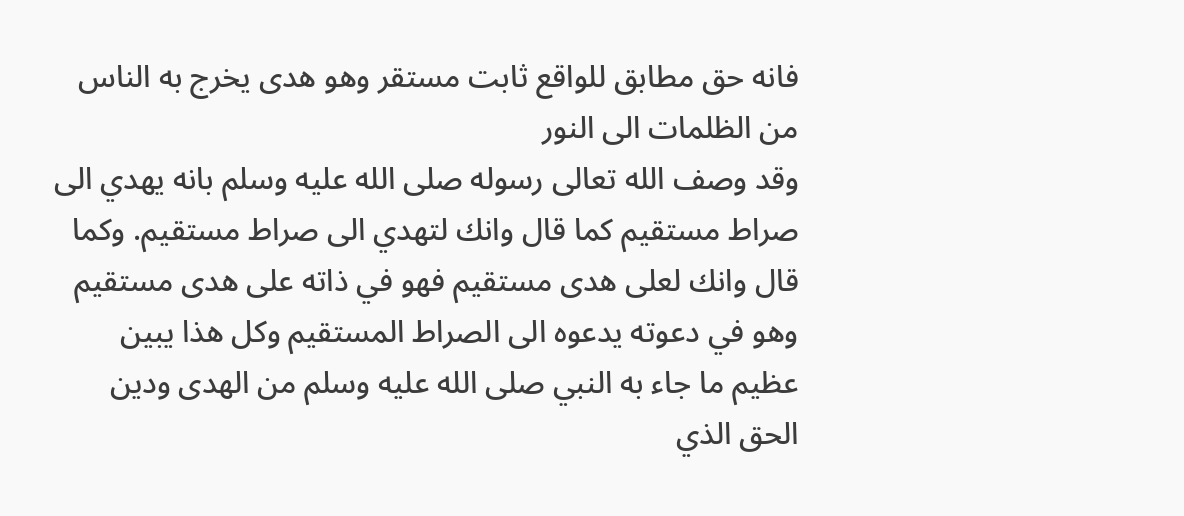فانه حق مطابق للواقع ثابت مستقر وهو هدى يخرج به الناس من الظلمات الى النور
وقد وصف الله تعالى رسوله صلى الله عليه وسلم بانه يهدي الى صراط مستقيم كما قال وانك لتهدي الى صراط مستقيم. وكما قال وانك لعلى هدى مستقيم فهو في ذاته على هدى مستقيم
وهو في دعوته يدعوه الى الصراط المستقيم وكل هذا يبين عظيم ما جاء به النبي صلى الله عليه وسلم من الهدى ودين الحق الذي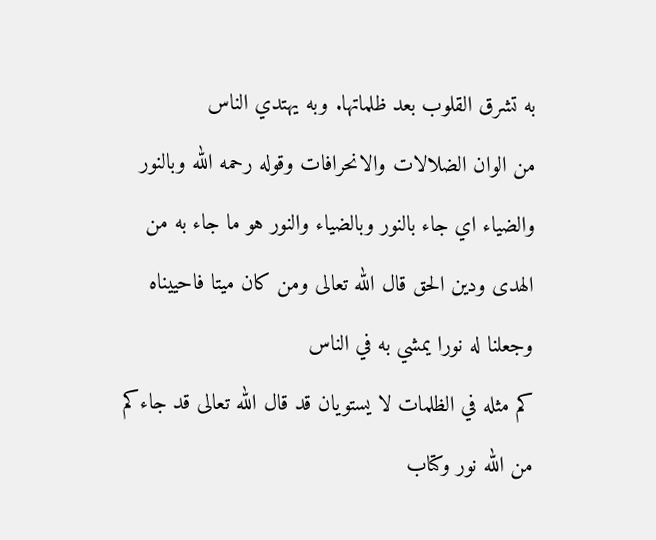به تشرق القلوب بعد ظلماتها. وبه يهتدي الناس
من الوان الضلالات والانحرافات وقوله رحمه الله وبالنور والضياء اي جاء بالنور وبالضياء والنور هو ما جاء به من الهدى ودين الحق قال الله تعالى ومن كان ميتا فاحييناه وجعلنا له نورا يمشي به في الناس
كم مثله في الظلمات لا يستويان قد قال الله تعالى قد جاءكم من الله نور وكتاب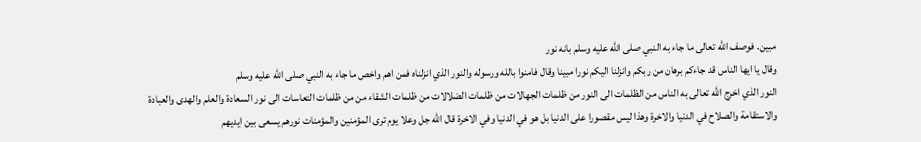مبين. فوصف الله تعالى ما جاء به النبي صلى الله عليه وسلم بانه نور
وقال يا ايها الناس قد جاءكم برهان من ربكم وانزلنا اليكم نورا مبينا وقال فامنوا بالله ورسوله والنور الذي انزلناه فمن اهم واخص ما جاء به النبي صلى الله عليه وسلم
النور الذي اخرج الله تعالى به الناس من الظلمات الى النور من ظلمات الجهالات من ظلمات الضلالات من ظلمات الشقاء من من ظلمات التعاسات الى نور السعادة والعلم والهدى والعبادة
والاستقامة والصلاح في الدنيا والاخرة وهذا ليس مقصورا على الدنيا بل هو في الدنيا وفي الاخرة قال الله جل وعلا يوم ترى المؤمنين والمؤمنات نورهم يسعى بين ايديهم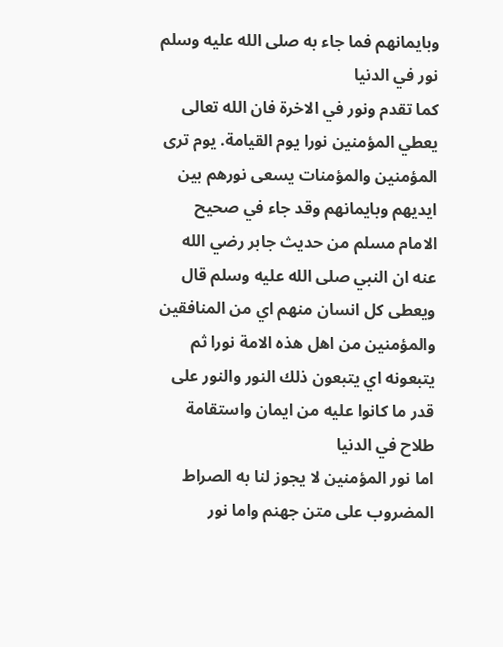وبايمانهم فما جاء به صلى الله عليه وسلم نور في الدنيا
كما تقدم ونور في الاخرة فان الله تعالى يعطي المؤمنين نورا يوم القيامة. يوم ترى المؤمنين والمؤمنات يسعى نورهم بين ايديهم وبايمانهم وقد جاء في صحيح الامام مسلم من حديث جابر رضي الله عنه ان النبي صلى الله عليه وسلم قال
ويعطى كل انسان منهم اي من المنافقين والمؤمنين من اهل هذه الامة نورا ثم يتبعونه اي يتبعون ذلك النور والنور على قدر ما كانوا عليه من ايمان واستقامة طلاح في الدنيا
اما نور المؤمنين لا يجوز لنا به الصراط المضروب على متن جهنم واما نور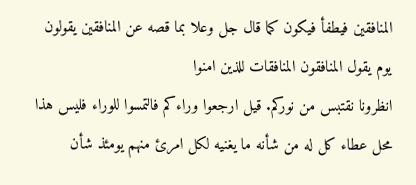المنافقين فيطفأ فيكون كما قال جل وعلا بما قصه عن المنافقين يقولون يوم يقول المنافقون المنافقات للذين امنوا
انظرونا نقتبس من نوركم. قيل ارجعوا وراءكم فالتمسوا للوراء فليس هذا محل عطاء كل له من شأنه ما يغنيه لكل امرئ منهم يومئذ شأن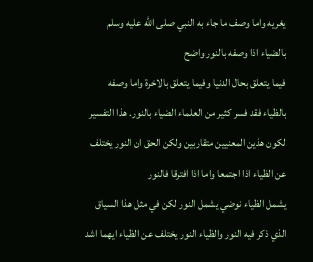يغريه واما وصف ما جاء به النبي صلى الله عليه وسلم بالضياء اذا وصفه بالنور واضح
فيما يتعلق بحال الدنيا وفيما يتعلق بالاخرة واما وصفه بالظياء فقد فسر كثير من العلماء الضياء بالنور. هذا التفسير لكون هذين المعنيين متقاربين ولكن الحق ان النور يختلف عن الظياء اذا اجتمعا واما اذا افترقا فالنور
يشمل الظياء نوضي يشمل النور لكن في مثل هذا السياق الذي ذكر فيه النور والظياء النور يختلف عن الظياء ايهما اشد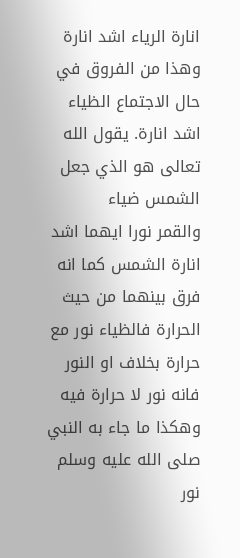انارة الرياء اشد انارة وهذا من الفروق في حال الاجتماع الظياء اشد انارة. يقول الله تعالى هو الذي جعل الشمس ضياء
والقمر نورا ايهما اشد انارة الشمس كما انه فرق بينهما من حيث الحرارة فالظياء نور مع حرارة بخلاف او النور فانه نور لا حرارة فيه وهكذا ما جاء به النبي صلى الله عليه وسلم
نور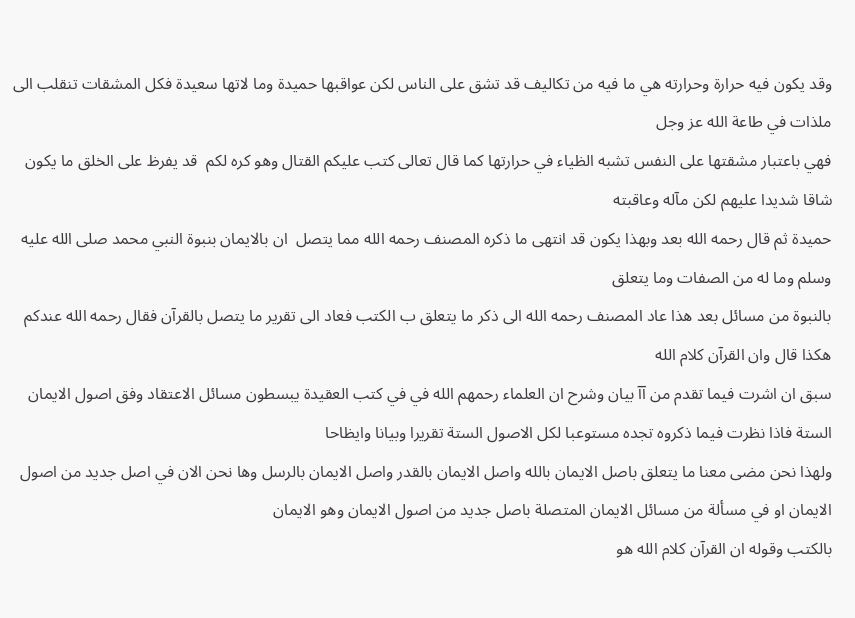وقد يكون فيه حرارة وحرارته هي ما فيه من تكاليف قد تشق على الناس لكن عواقبها حميدة وما لاتها سعيدة فكل المشقات تنقلب الى ملذات في طاعة الله عز وجل
فهي باعتبار مشقتها على النفس تشبه الظياء في حرارتها كما قال تعالى كتب عليكم القتال وهو كره لكم  قد يفرظ على الخلق ما يكون شاقا شديدا عليهم لكن مآله وعاقبته
حميدة ثم قال رحمه الله بعد وبهذا يكون قد انتهى ما ذكره المصنف رحمه الله مما يتصل  ان بالايمان بنبوة النبي محمد صلى الله عليه وسلم وما له من الصفات وما يتعلق
بالنبوة من مسائل بعد هذا عاد المصنف رحمه الله الى ذكر ما يتعلق ب الكتب فعاد الى تقرير ما يتصل بالقرآن فقال رحمه الله عندكم هكذا قال وان القرآن كلام الله
سبق ان اشرت فيما تقدم من آآ بيان وشرح ان العلماء رحمهم الله في في كتب العقيدة يبسطون مسائل الاعتقاد وفق اصول الايمان الستة فاذا نظرت فيما ذكروه تجده مستوعبا لكل الاصول الستة تقريرا وبيانا وايظاحا
ولهذا نحن مضى معنا ما يتعلق باصل الايمان بالله واصل الايمان بالقدر واصل الايمان بالرسل وها نحن الان في اصل جديد من اصول الايمان او في مسألة من مسائل الايمان المتصلة باصل جديد من اصول الايمان وهو الايمان
بالكتب وقوله ان القرآن كلام الله هو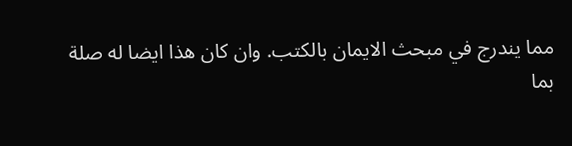مما يندرج في مبحث الايمان بالكتب. وان كان هذا ايضا له صلة بما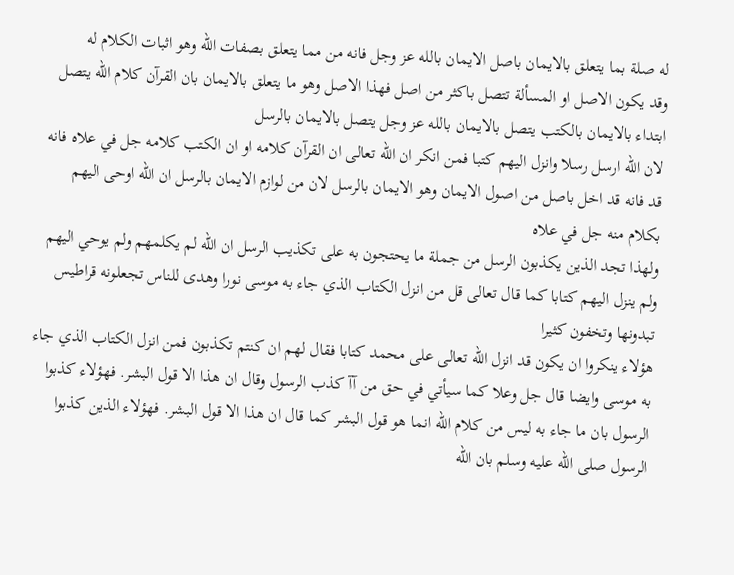له صلة بما يتعلق بالايمان باصل الايمان بالله عز وجل فانه من مما يتعلق بصفات الله وهو اثبات الكلام له
وقد يكون الاصل او المسألة تتصل باكثر من اصل فهذا الاصل وهو ما يتعلق بالايمان بان القرآن كلام الله يتصل ابتداء بالايمان بالكتب يتصل بالايمان بالله عز وجل يتصل بالايمان بالرسل
لان الله ارسل رسلا وانزل اليهم كتبا فمن انكر ان الله تعالى ان القرآن كلامه او ان الكتب كلامه جل في علاه فانه قد فانه قد اخل باصل من اصول الايمان وهو الايمان بالرسل لان من لوازم الايمان بالرسل ان الله اوحى اليهم بكلام منه جل في علاه
ولهذا تجد الذين يكذبون الرسل من جملة ما يحتجون به على تكذيب الرسل ان الله لم يكلمهم ولم يوحي اليهم ولم ينزل اليهم كتابا كما قال تعالى قل من انزل الكتاب الذي جاء به موسى نورا وهدى للناس تجعلونه قراطيس تبدونها وتخفون كثيرا
هؤلاء ينكروا ان يكون قد انزل الله تعالى على محمد كتابا فقال لهم ان كنتم تكذبون فمن انزل الكتاب الذي جاء به موسى وايضا قال جل وعلا كما سيأتي في حق من آآ كذب الرسول وقال ان هذا الا قول البشر. فهؤلاء كذبوا
الرسول بان ما جاء به ليس من كلام الله انما هو قول البشر كما قال ان هذا الا قول البشر. فهؤلاء الذين كذبوا الرسول صلى الله عليه وسلم بان الله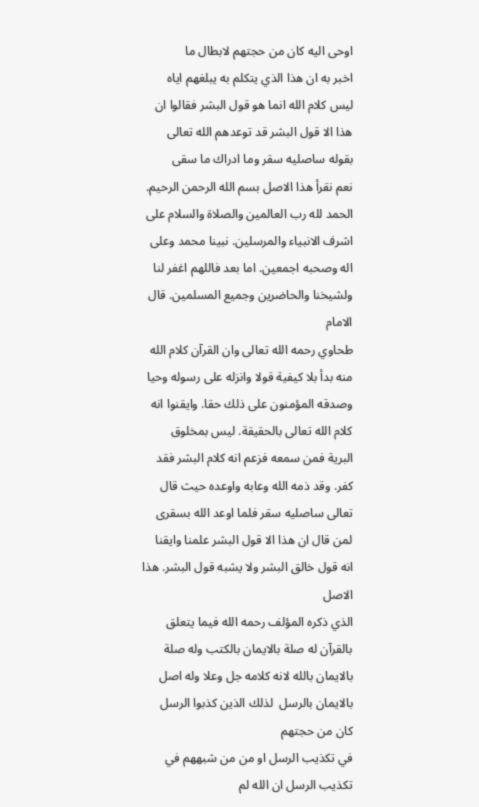اوحى اليه كان من حجتهم لابطال ما
اخبر به ان هذا الذي يتكلم به يبلغهم اياه ليس كلام الله انما هو قول البشر فقالوا ان هذا الا قول البشر قد توعدهم الله تعالى بقوله ساصليه سقر وما ادراك ما سقى
نعم نقرأ هذا الاصل بسم الله الرحمن الرحيم. الحمد لله رب العالمين والصلاة والسلام على اشرف الانبياء والمرسلين. نبينا محمد وعلى اله وصحبه اجمعين. اما بعد فاللهم اغفر لنا ولشيخنا والحاضرين وجميع المسلمين. قال الامام
طحاوي رحمه الله تعالى وان القرآن كلام الله منه بدأ بلا كيفية قولا وانزله على رسوله وحيا وصدقه المؤمنون على ذلك حقا. وايقنوا انه كلام الله تعالى بالحقيقة. ليس بمخلوق
البرية فمن سمعه فزعم انه كلام البشر فقد كفر. وقد ذمه الله وعابه واوعده حيث قال تعالى ساصليه سقر فلما اوعد الله بسقرى لمن قال ان هذا الا قول البشر علمنا وايقنا انه قول خالق البشر ولا يشبه قول البشر. هذا الاصل
الذي ذكره المؤلف رحمه الله فيما يتعلق بالقرآن له صلة بالايمان بالكتب وله صلة بالايمان بالله لانه كلامه جل وعلا وله اصل بالايمان بالرسل  لذلك الذين كذبوا الرسل كان من حجتهم
في تكذيب الرسل او من من شبههم في تكذيب الرسل ان الله لم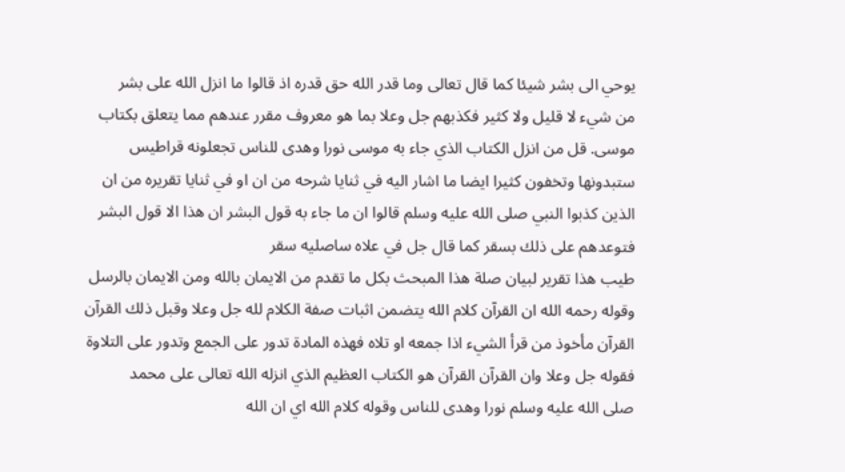يوحي الى بشر شيئا كما قال تعالى وما قدر الله حق قدره اذ قالوا ما انزل الله على بشر
من شيء لا قليل ولا كثير فكذبهم جل وعلا بما هو معروف مقرر عندهم مما يتعلق بكتاب موسى. قل من انزل الكتاب الذي جاء به موسى نورا وهدى للناس تجعلونه قراطيس
ستبدونها وتخفون كثيرا ايضا ما اشار اليه في ثنايا شرحه من ان او في ثنايا تقريره من ان الذين كذبوا النبي صلى الله عليه وسلم قالوا ان ما جاء به قول البشر ان هذا الا قول البشر فتوعدهم على ذلك بسقر كما قال جل في علاه ساصليه سقر
طيب هذا تقرير لبيان صلة هذا المبحث بكل ما تقدم من الايمان بالله ومن الايمان بالرسل وقوله رحمه الله ان القرآن كلام الله يتضمن اثبات صفة الكلام لله جل وعلا وقبل ذلك القرآن
القرآن مأخوذ من قرأ الشيء اذا جمعه او تلاه فهذه المادة تدور على الجمع وتدور على التلاوة فقوله جل وعلا وان القرآن القرآن هو الكتاب العظيم الذي انزله الله تعالى على محمد
صلى الله عليه وسلم نورا وهدى للناس وقوله كلام الله اي ان الله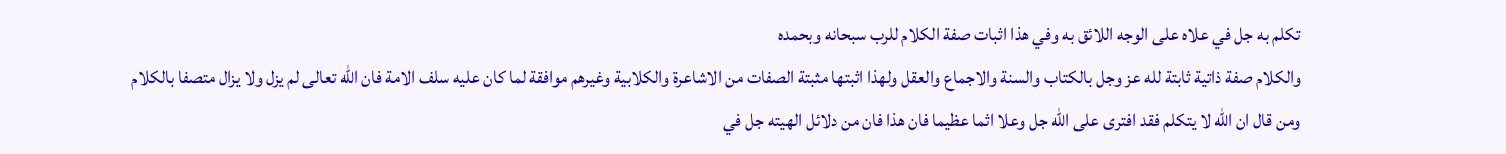تكلم به جل في علاه على الوجه اللائق به وفي هذا اثبات صفة الكلام للرب سبحانه وبحمده
والكلام صفة ذاتية ثابتة لله عز وجل بالكتاب والسنة والاجماع والعقل ولهذا اثبتها مثبتة الصفات من الاشاعرة والكلابية وغيرهم موافقة لما كان عليه سلف الامة فان الله تعالى لم يزل ولا يزال متصفا بالكلام
ومن قال ان الله لا يتكلم فقد افترى على الله جل وعلا اثما عظيما فان هذا فان من دلائل الهيته جل في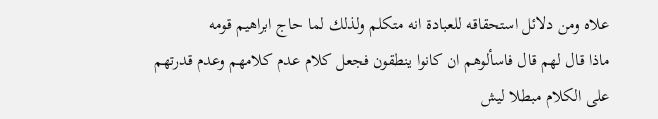علاه ومن دلائل استحقاقه للعبادة انه متكلم ولذلك لما حاج ابراهيم قومه
ماذا قال لهم قال فاسألوهم ان كانوا ينطقون فجعل كلام عدم كلامهم وعدم قدرتهم على الكلام مبطلا ليش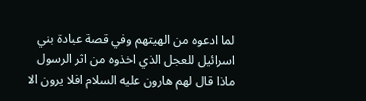لما ادعوه من الهيتهم وفي قصة عبادة بني اسرائيل للعجل الذي اخذوه من اثر الرسول
ماذا قال لهم هارون عليه السلام افلا يرون الا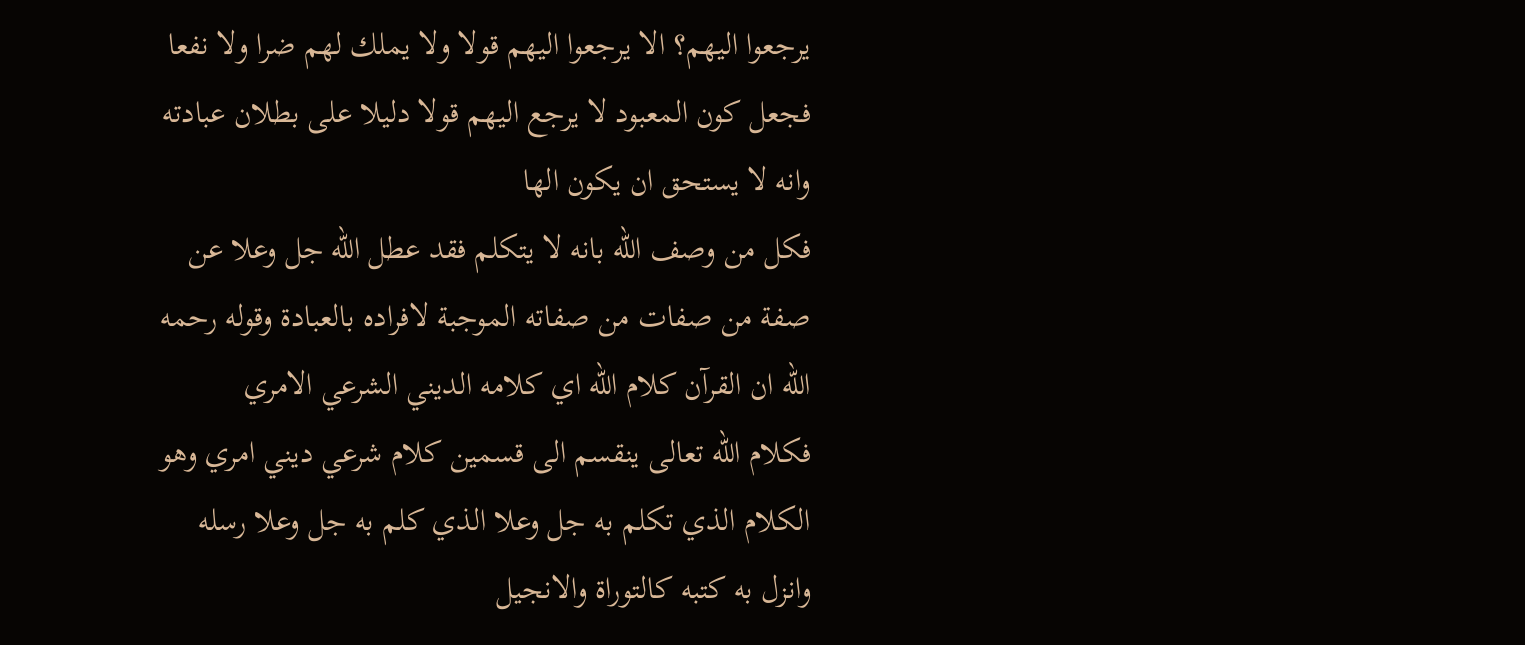يرجعوا اليهم؟ الا يرجعوا اليهم قولا ولا يملك لهم ضرا ولا نفعا فجعل كون المعبود لا يرجع اليهم قولا دليلا على بطلان عبادته وانه لا يستحق ان يكون الها
فكل من وصف الله بانه لا يتكلم فقد عطل الله جل وعلا عن صفة من صفات من صفاته الموجبة لافراده بالعبادة وقوله رحمه الله ان القرآن كلام الله اي كلامه الديني الشرعي الامري
فكلام الله تعالى ينقسم الى قسمين كلام شرعي ديني امري وهو الكلام الذي تكلم به جل وعلا الذي كلم به جل وعلا رسله وانزل به كتبه كالتوراة والانجيل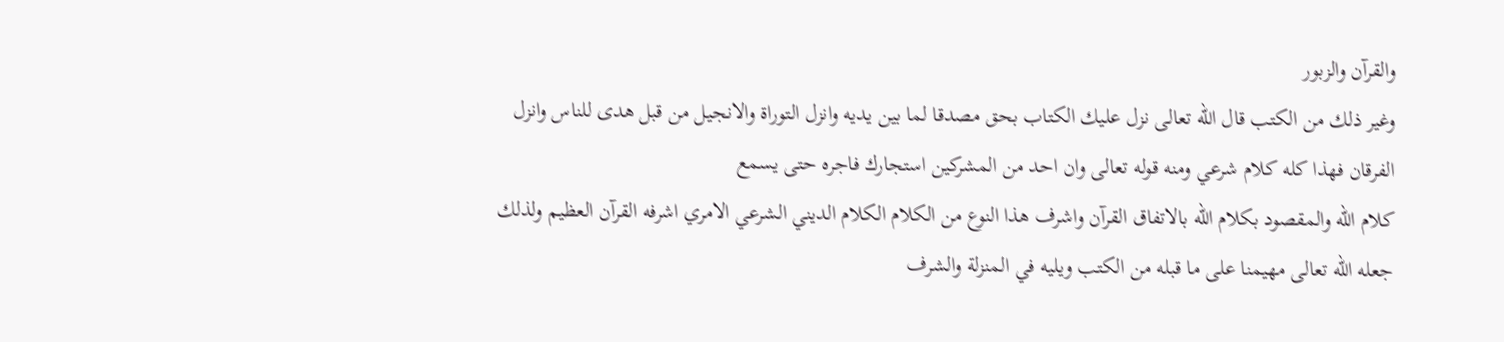والقرآن والزبور
وغير ذلك من الكتب قال الله تعالى نزل عليك الكتاب بحق مصدقا لما بين يديه وانزل التوراة والانجيل من قبل هدى للناس وانزل الفرقان فهذا كله كلام شرعي ومنه قوله تعالى وان احد من المشركين استجارك فاجره حتى يسمع
كلام الله والمقصود بكلام الله بالاتفاق القرآن واشرف هذا النوع من الكلام الكلام الديني الشرعي الامري اشرفه القرآن العظيم ولذلك جعله الله تعالى مهيمنا على ما قبله من الكتب ويليه في المنزلة والشرف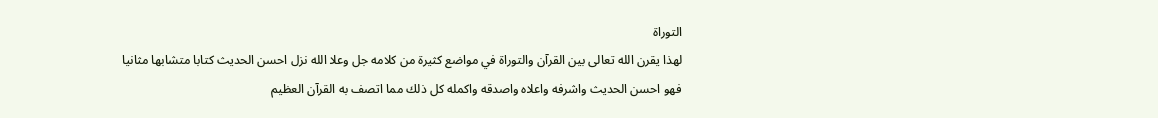التوراة
لهذا يقرن الله تعالى بين القرآن والتوراة في مواضع كثيرة من كلامه جل وعلا الله نزل احسن الحديث كتابا متشابها مثانيا فهو احسن الحديث واشرفه واعلاه واصدقه واكمله كل ذلك مما اتصف به القرآن العظيم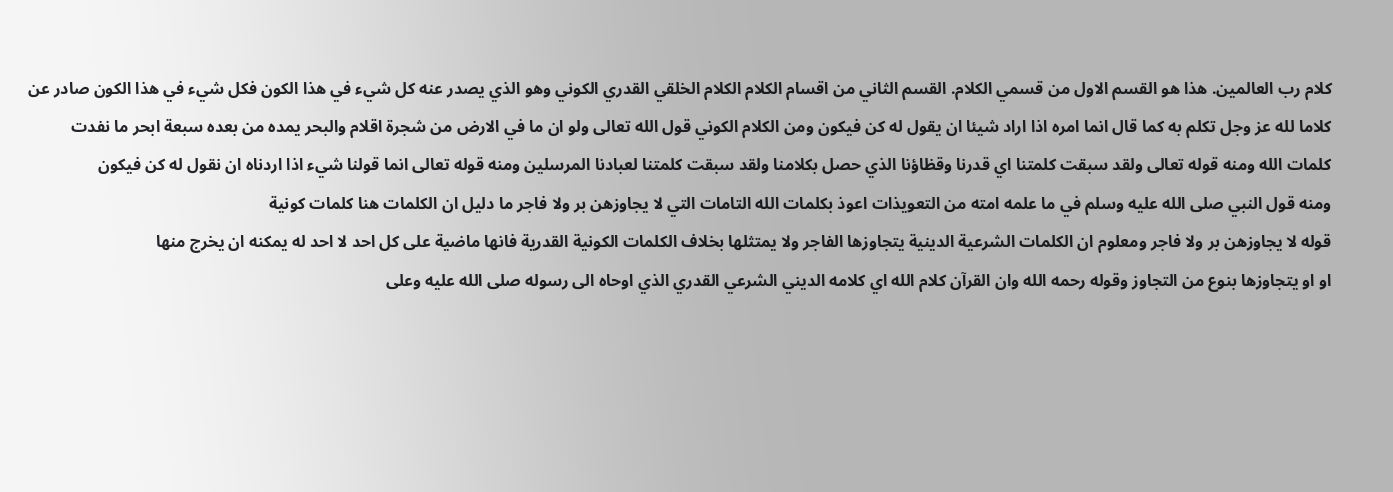كلام رب العالمين. هذا هو القسم الاول من قسمي الكلام. القسم الثاني من اقسام الكلام الكلام الخلقي القدري الكوني وهو الذي يصدر عنه كل شيء في هذا الكون فكل شيء في هذا الكون صادر عن
كلاما لله عز وجل تكلم به كما قال انما امره اذا اراد شيئا ان يقول له كن فيكون ومن الكلام الكوني قول الله تعالى ولو ان ما في الارض من شجرة اقلام والبحر يمده من بعده سبعة ابحر ما نفدت
كلمات الله ومنه قوله تعالى ولقد سبقت كلمتنا اي قدرنا وقظاؤنا الذي حصل بكلامنا ولقد سبقت كلمتنا لعبادنا المرسلين ومنه قوله تعالى انما قولنا شيء اذا اردناه ان نقول له كن فيكون
ومنه قول النبي صلى الله عليه وسلم في ما علمه امته من التعويذات اعوذ بكلمات الله التامات التي لا يجاوزهن بر ولا فاجر ما دليل ان الكلمات هنا كلمات كونية
قوله لا يجاوزهن بر ولا فاجر ومعلوم ان الكلمات الشرعية الدينية يتجاوزها الفاجر ولا يمتثلها بخلاف الكلمات الكونية القدرية فانها ماضية على كل احد لا احد له يمكنه ان يخرج منها
او او يتجاوزها بنوع من التجاوز وقوله رحمه الله وان القرآن كلام الله اي كلامه الديني الشرعي القدري الذي اوحاه الى رسوله صلى الله عليه وعلى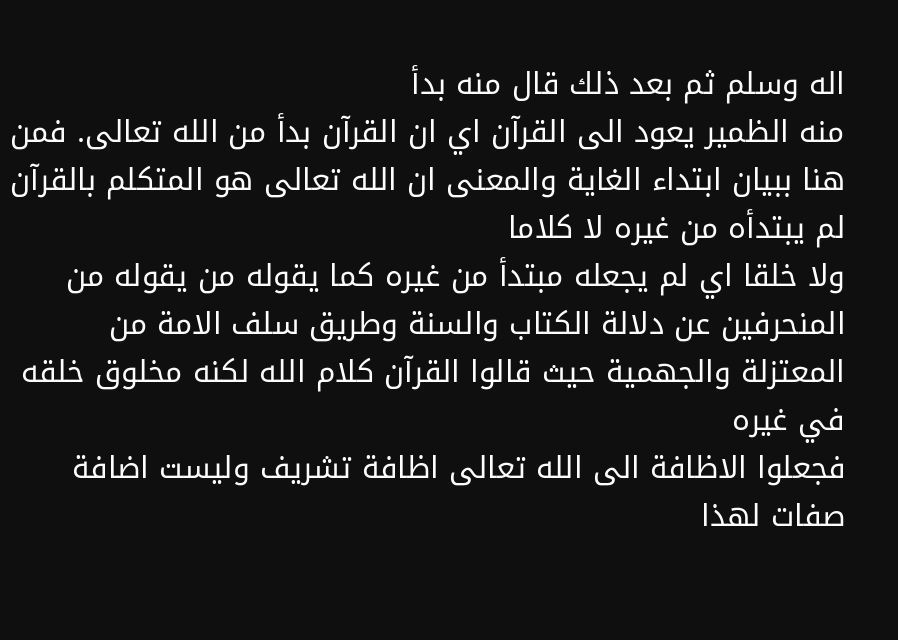اله وسلم ثم بعد ذلك قال منه بدأ
منه الظمير يعود الى القرآن اي ان القرآن بدأ من الله تعالى. فمن هنا ببيان ابتداء الغاية والمعنى ان الله تعالى هو المتكلم بالقرآن لم يبتدأه من غيره لا كلاما
ولا خلقا اي لم يجعله مبتدأ من غيره كما يقوله من يقوله من المنحرفين عن دلالة الكتاب والسنة وطريق سلف الامة من المعتزلة والجهمية حيث قالوا القرآن كلام الله لكنه مخلوق خلقه في غيره
فجعلوا الاظافة الى الله تعالى اظافة تشريف وليست اضافة صفات لهذا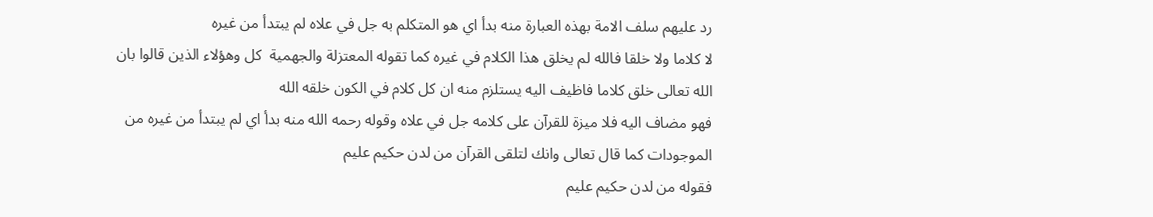رد عليهم سلف الامة بهذه العبارة منه بدأ اي هو المتكلم به جل في علاه لم يبتدأ من غيره
لا كلاما ولا خلقا فالله لم يخلق هذا الكلام في غيره كما تقوله المعتزلة والجهمية  كل وهؤلاء الذين قالوا بان الله تعالى خلق كلاما فاظيف اليه يستلزم منه ان كل كلام في الكون خلقه الله
فهو مضاف اليه فلا ميزة للقرآن على كلامه جل في علاه وقوله رحمه الله منه بدأ اي لم يبتدأ من غيره من الموجودات كما قال تعالى وانك لتلقى القرآن من لدن حكيم عليم
فقوله من لدن حكيم عليم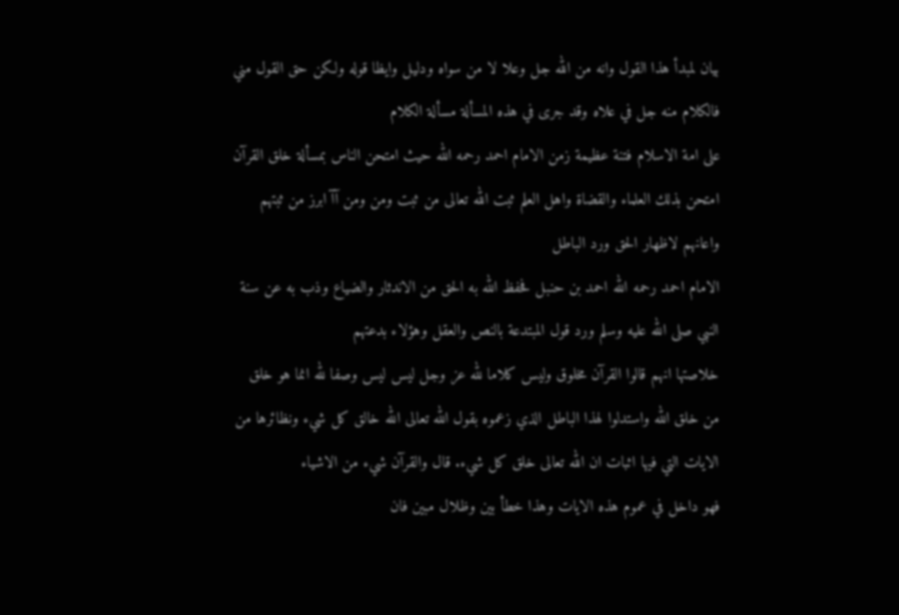بيان لمبدأ هذا القول وانه من الله جل وعلا لا من سواه ودليل وايظا قوله ولكن حق القول مني فالكلام منه جل في علاه وقد جرى في هذه المسألة مسألة الكلام
على امة الاسلام فتنة عظيمة زمن الامام احمد رحمه الله حيث امتحن الناس بمسألة خلق القرآن امتحن بذلك العلماء والقضاة واهل العلم ثبت الله تعالى من ثبت ومن ومن آآ ابرز من ثبتهم واعانهم لاظهار الحق ورد الباطل
الامام احمد رحمه الله احمد بن حنبل فحفظ الله به الحق من الاندثار والضياع وذب به عن سنة النبي صلى الله عليه وسلم ورد قول المبتدعة بالنص والعقل وهؤلاء بدعتهم
خلاصتها انهم قالوا القرآن مخلوق وليس كلاما لله عز وجل ليس ليس وصفا لله انما هو خلق من خلق الله واستدلوا لهذا الباطل الذي زعموه بقول الله تعالى الله خالق كل شيء ونظائرها من الايات التي فيها اثبات ان الله تعالى خلق كل شيء. قال والقرآن شيء من الاشياء
فهو داخل في عموم هذه الايات وهذا خطأ بين وظلال مبين فان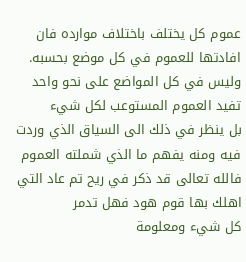عموم كل يختلف باختلاف موارده فان افادتها للعموم في كل موضع بحسبه. وليس في كل المواضع على نحو واحد تفيد العموم المستوعب لكل شيء
بل ينظر في ذلك الى السياق الذي وردت فيه ومنه يفهم ما الذي شملته العموم فالله تعالى قد ذكر في ريح تم عاد التي اهلك بها قوم هود فهل تدمر
كل شيء ومعلومة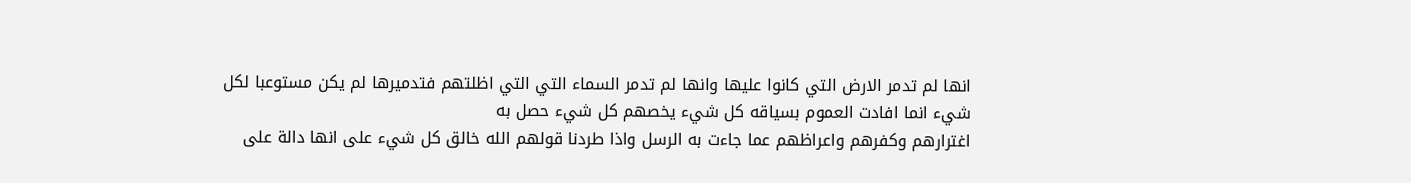انها لم تدمر الارض التي كانوا عليها وانها لم تدمر السماء التي التي اظلتهم فتدميرها لم يكن مستوعبا لكل شيء انما افادت العموم بسياقه كل شيء يخصهم كل شيء حصل به
اغترارهم وكفرهم واعراظهم عما جاءت به الرسل واذا طردنا قولهم الله خالق كل شيء على انها دالة على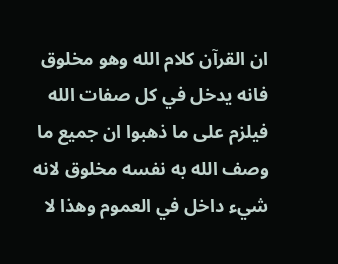ان القرآن كلام الله وهو مخلوق فانه يدخل في كل صفات الله
فيلزم على ما ذهبوا ان جميع ما وصف الله به نفسه مخلوق لانه شيء داخل في العموم وهذا لا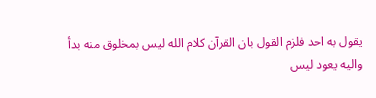يقول به احد فلزم القول بان القرآن كلام الله ليس بمخلوق منه بدأ
واليه يعود ليس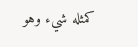كمثله شيء وهو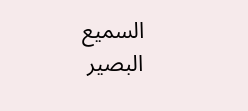السميع البصير